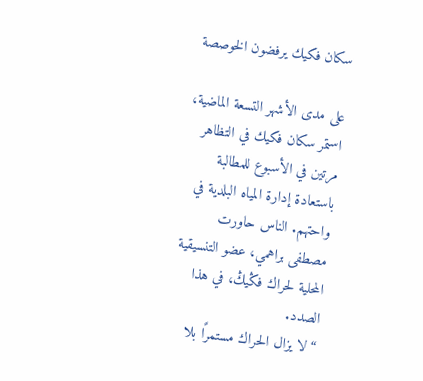سكان فكيك يرفضون الخوصصة

على مدى الأشهر التسعة الماضية، استمر سكان فكيك في التظاهر مرتين في الأسبوع للمطالبة باستعادة إدارة المياه البلدية في واحتهم. الناس حاورت مصطفى براهمي، عضو التنسيقية المحلية لحراك فڭيڭ، في هذا الصدد.
“لا يزال الحراك مستمرًا بلا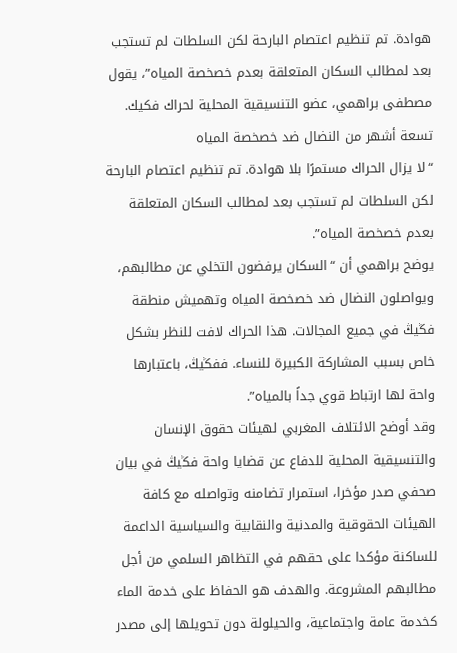هوادة. تم تنظيم اعتصام البارحة لكن السلطات لم تستجب بعد لمطالب السكان المتعلقة بعدم خصخصة المياه”، يقول مصطفى براهمي، عضو التنسيقية المحلية لحراك فكيك.
تسعة أشهر من النضال ضد خصخصة المياه
“لا يزال الحراك مستمرًا بلا هوادة. تم تنظيم اعتصام البارحة لكن السلطات لم تستجب بعد لمطالب السكان المتعلقة بعدم خصخصة المياه”.
يوضح براهمي أن “السكان يرفضون التخلي عن مطالبهم، ويواصلون النضال ضد خصخصة المياه وتهميش منطقة فڭيڭ في جميع المجالات. هذا الحراك لافت للنظر بشكل خاص بسبب المشاركة الكبيرة للنساء. ففڭيڭ، باعتبارها واحة لها ارتباط قوي جداً بالمياه”.
وقد أوضح الائتلاف المغربي لهيئات حقوق الإنسان والتنسيقية المحلية للدفاع عن قضايا واحة فڭيڭ في بيان صحفي صدر مؤخرا، استمرار تضامنه وتواصله مع كافة الهيئات الحقوقية والمدنية والنقابية والسياسية الداعمة للساكنة مؤكدا على حقهم في التظاهر السلمي من أجل مطالبهم المشروعة. والهدف هو الحفاظ على خدمة الماء كخدمة عامة واجتماعية، والحيلولة دون تحويلها إلى مصدر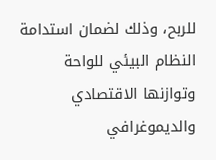للربح، وذلك لضمان استدامة النظام البيئي للواحة وتوازنها الاقتصادي والديموغرافي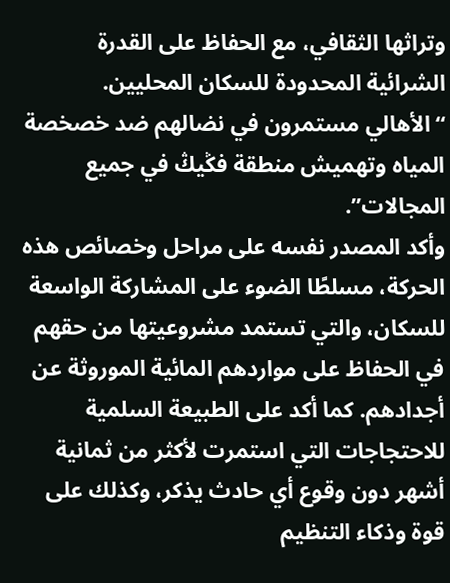وتراثها الثقافي، مع الحفاظ على القدرة الشرائية المحدودة للسكان المحليين.
“الأهالي مستمرون في نضالهم ضد خصخصة المياه وتهميش منطقة فڭيڭ في جميع المجالات”.
وأكد المصدر نفسه على مراحل وخصائص هذه الحركة، مسلطًا الضوء على المشاركة الواسعة للسكان، والتي تستمد مشروعيتها من حقهم في الحفاظ على مواردهم المائية الموروثة عن أجدادهم. كما أكد على الطبيعة السلمية للاحتجاجات التي استمرت لأكثر من ثمانية أشهر دون وقوع أي حادث يذكر، وكذلك على قوة وذكاء التنظيم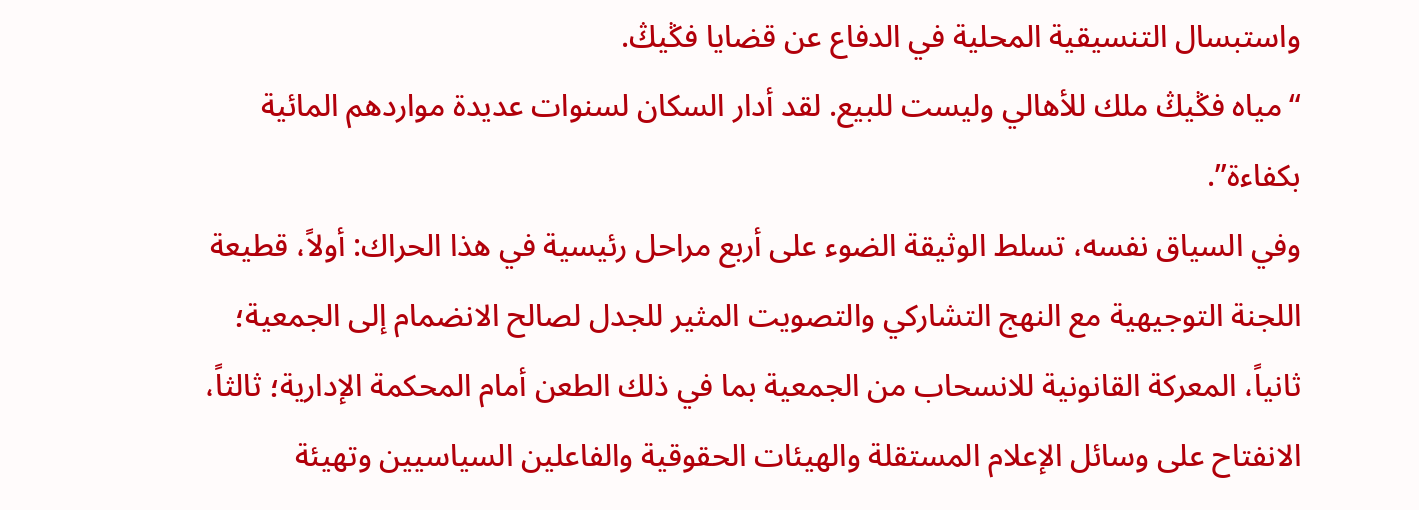واستبسال التنسيقية المحلية في الدفاع عن قضايا فڭيڭ.
“مياه فڭيڭ ملك للأهالي وليست للبيع. لقد أدار السكان لسنوات عديدة مواردهم المائية بكفاءة”.
وفي السياق نفسه، تسلط الوثيقة الضوء على أربع مراحل رئيسية في هذا الحراك: أولاً، قطيعة اللجنة التوجيهية مع النهج التشاركي والتصويت المثير للجدل لصالح الانضمام إلى الجمعية؛ ثانياً، المعركة القانونية للانسحاب من الجمعية بما في ذلك الطعن أمام المحكمة الإدارية؛ ثالثاً، الانفتاح على وسائل الإعلام المستقلة والهيئات الحقوقية والفاعلين السياسيين وتهيئة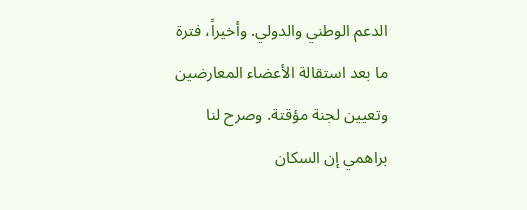الدعم الوطني والدولي. وأخيراً، فترة ما بعد استقالة الأعضاء المعارضين وتعيين لجنة مؤقتة. وصرح لنا براهمي إن السكان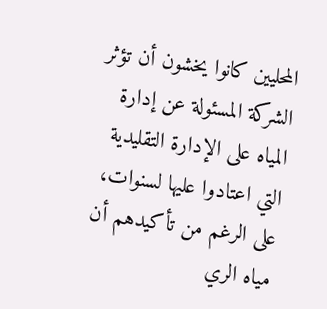المحليين كانوا يخشون أن تؤثر الشركة المسئولة عن إدارة المياه على الإدارة التقليدية التي اعتادوا عليها لسنوات، على الرغم من تأكيدهم أن مياه الري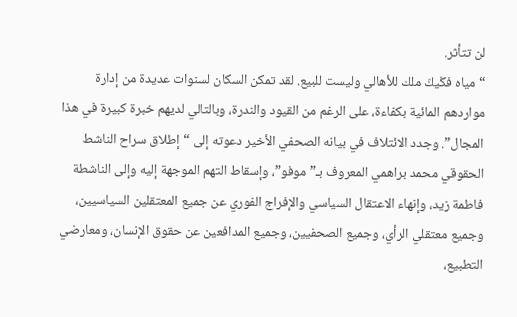لن تتأثر.
“مياه فڭيڭ ملك للأهالي وليست للبيع. لقد تمكن السكان لسنوات عديدة من إدارة مواردهم المائية بكفاءة، على الرغم من القيود والندرة، وبالتالي لديهم خبرة كبيرة في هذا المجال”. وجدد الائتلاف في بيانه الصحفي الأخير دعوته إلى “إطلاق سراح الناشط الحقوقي محمد براهمي المعروف بـ”موفو”، وإسقاط التهم الموجهة إليه وإلى الناشطة فاطمة زيد، وإنهاء الاعتقال السياسي والإفراج الفوري عن جميع المعتقلين السياسيين، وجميع معتقلي الرأي، وجميع الصحفيين، وجميع المدافعين عن حقوق الإنسان، ومعارضي التطبيع،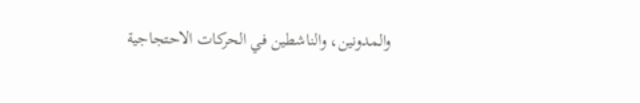والمدونين، والناشطين في الحركات الاحتجاجية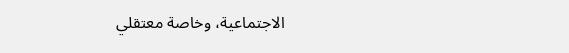الاجتماعية، وخاصة معتقلي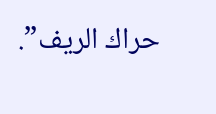حراك الريف”.